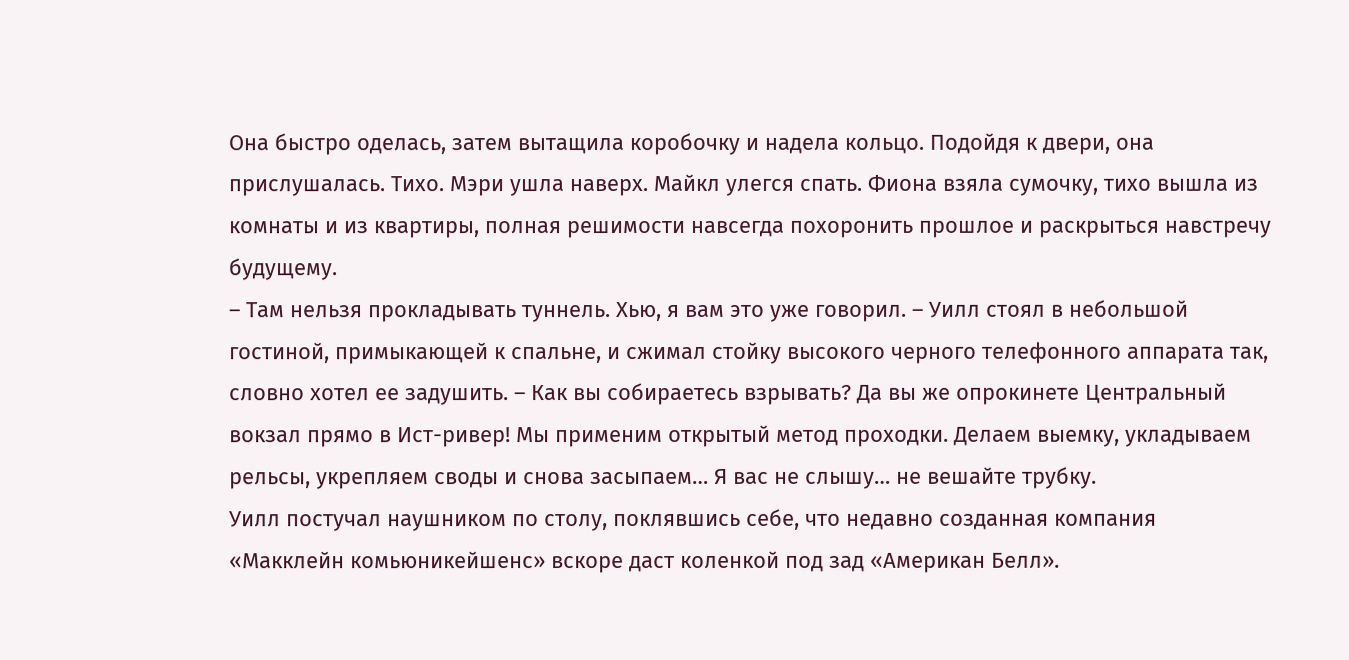Она быстро оделась, затем вытащила коробочку и надела кольцо. Подойдя к двери, она прислушалась. Тихо. Мэри ушла наверх. Майкл улегся спать. Фиона взяла сумочку, тихо вышла из комнаты и из квартиры, полная решимости навсегда похоронить прошлое и раскрыться навстречу будущему.
– Там нельзя прокладывать туннель. Хью, я вам это уже говорил. – Уилл стоял в небольшой гостиной, примыкающей к спальне, и сжимал стойку высокого черного телефонного аппарата так, словно хотел ее задушить. – Как вы собираетесь взрывать? Да вы же опрокинете Центральный вокзал прямо в Ист-ривер! Мы применим открытый метод проходки. Делаем выемку, укладываем рельсы, укрепляем своды и снова засыпаем… Я вас не слышу… не вешайте трубку.
Уилл постучал наушником по столу, поклявшись себе, что недавно созданная компания «Макклейн комьюникейшенс» вскоре даст коленкой под зад «Американ Белл».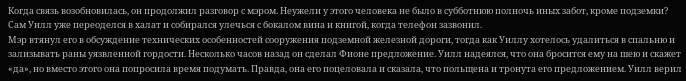Когда связь возобновилась, он продолжил разговор с мэром. Неужели у этого человека не было в субботнюю полночь иных забот, кроме подземки? Сам Уилл уже переоделся в халат и собирался улечься с бокалом вина и книгой, когда телефон зазвонил.
Мэр втянул его в обсуждение технических особенностей сооружения подземной железной дороги, тогда как Уиллу хотелось удалиться в спальню и зализывать раны уязвленной гордости. Несколько часов назад он сделал Фионе предложение. Уилл надеялся, что она бросится ему на шею и скажет «да», но вместо этого она попросила время подумать. Правда, она его поцеловала и сказала, что польщена и тронута его предложением. Уилл верил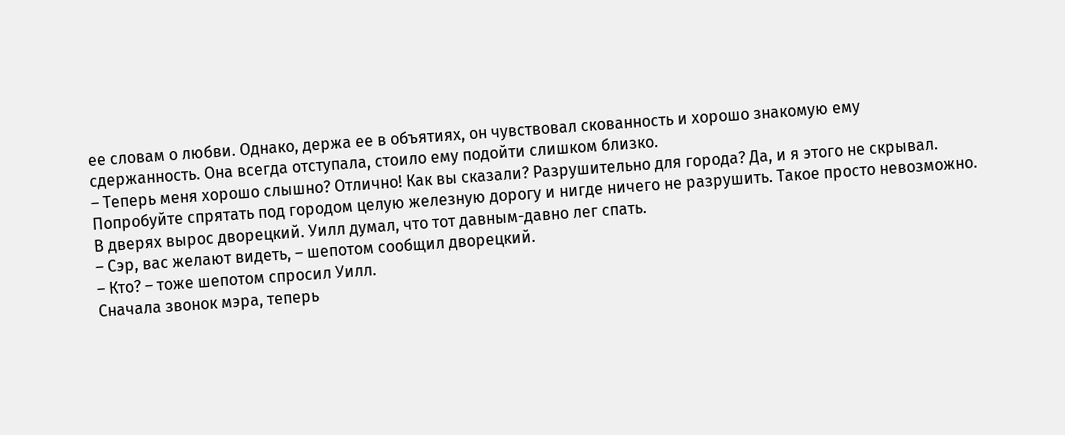ее словам о любви. Однако, держа ее в объятиях, он чувствовал скованность и хорошо знакомую ему сдержанность. Она всегда отступала, стоило ему подойти слишком близко.
– Теперь меня хорошо слышно? Отлично! Как вы сказали? Разрушительно для города? Да, и я этого не скрывал. Попробуйте спрятать под городом целую железную дорогу и нигде ничего не разрушить. Такое просто невозможно.
В дверях вырос дворецкий. Уилл думал, что тот давным-давно лег спать.
– Сэр, вас желают видеть, – шепотом сообщил дворецкий.
– Кто? – тоже шепотом спросил Уилл.
Сначала звонок мэра, теперь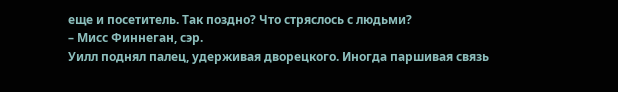еще и посетитель. Так поздно? Что стряслось с людьми?
– Мисс Финнеган, сэр.
Уилл поднял палец, удерживая дворецкого. Иногда паршивая связь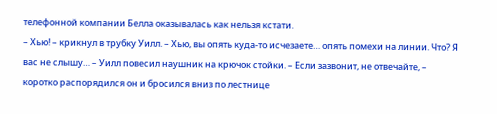телефонной компании Белла оказывалась как нельзя кстати.
– Хью! – крикнул в трубку Уилл. – Хью, вы опять куда-то исчезаете… опять помехи на линии. Что? Я вас не слышу… – Уилл повесил наушник на крючок стойки. – Если зазвонит, не отвечайте, – коротко распорядился он и бросился вниз по лестнице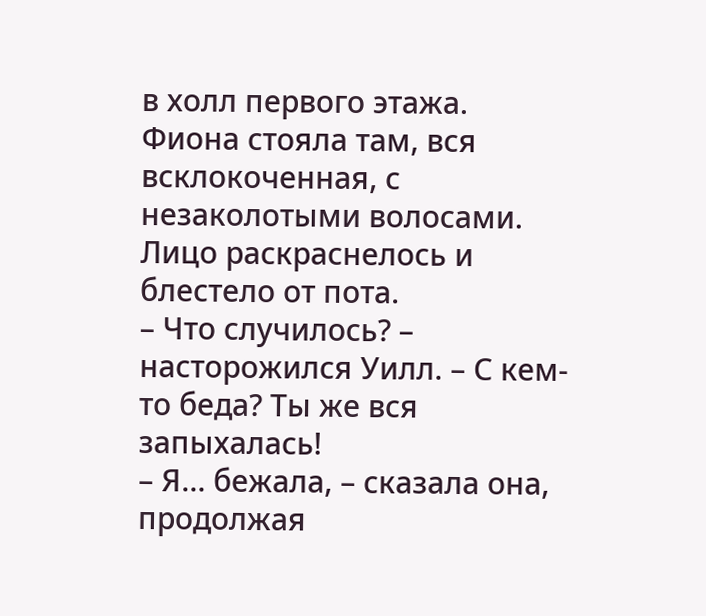в холл первого этажа.
Фиона стояла там, вся всклокоченная, с незаколотыми волосами. Лицо раскраснелось и блестело от пота.
– Что случилось? – насторожился Уилл. – С кем-то беда? Ты же вся запыхалась!
– Я… бежала, – сказала она, продолжая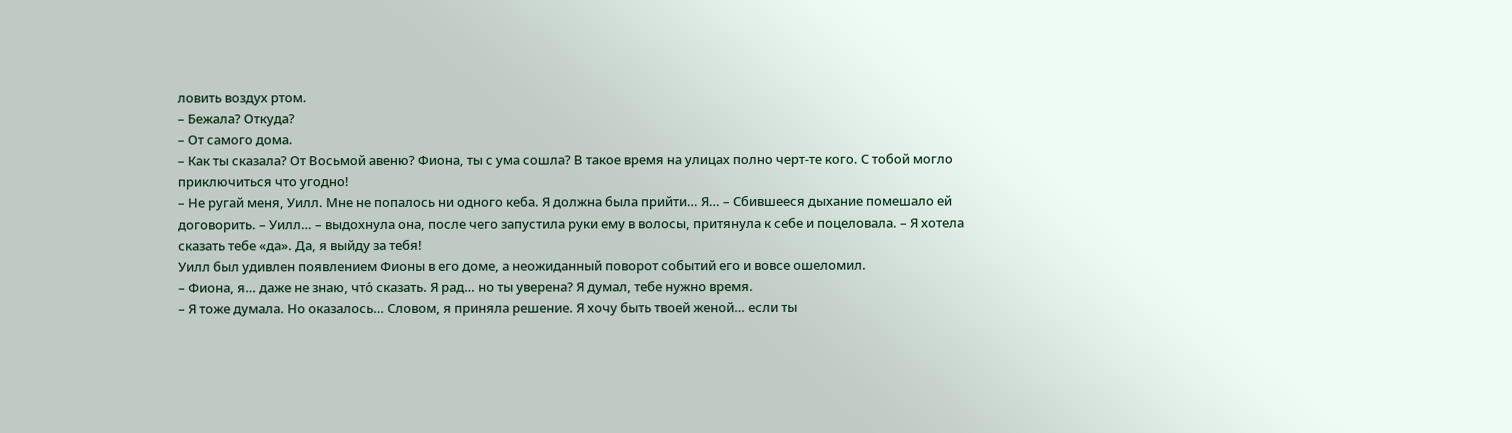ловить воздух ртом.
– Бежала? Откуда?
– От самого дома.
– Как ты сказала? От Восьмой авеню? Фиона, ты с ума сошла? В такое время на улицах полно черт-те кого. С тобой могло приключиться что угодно!
– Не ругай меня, Уилл. Мне не попалось ни одного кеба. Я должна была прийти… Я… – Сбившееся дыхание помешало ей договорить. – Уилл… – выдохнула она, после чего запустила руки ему в волосы, притянула к себе и поцеловала. – Я хотела сказать тебе «да». Да, я выйду за тебя!
Уилл был удивлен появлением Фионы в его доме, а неожиданный поворот событий его и вовсе ошеломил.
– Фиона, я… даже не знаю, что́ сказать. Я рад… но ты уверена? Я думал, тебе нужно время.
– Я тоже думала. Но оказалось… Словом, я приняла решение. Я хочу быть твоей женой… если ты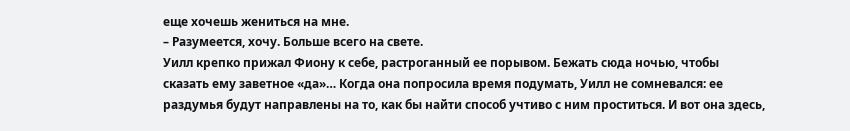еще хочешь жениться на мне.
– Разумеется, хочу. Больше всего на свете.
Уилл крепко прижал Фиону к себе, растроганный ее порывом. Бежать сюда ночью, чтобы сказать ему заветное «да»… Когда она попросила время подумать, Уилл не сомневался: ее раздумья будут направлены на то, как бы найти способ учтиво с ним проститься. И вот она здесь,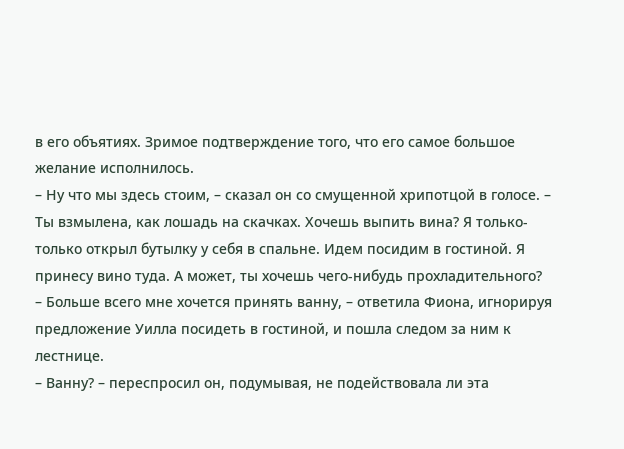в его объятиях. Зримое подтверждение того, что его самое большое желание исполнилось.
– Ну что мы здесь стоим, – сказал он со смущенной хрипотцой в голосе. – Ты взмылена, как лошадь на скачках. Хочешь выпить вина? Я только-только открыл бутылку у себя в спальне. Идем посидим в гостиной. Я принесу вино туда. А может, ты хочешь чего-нибудь прохладительного?
– Больше всего мне хочется принять ванну, – ответила Фиона, игнорируя предложение Уилла посидеть в гостиной, и пошла следом за ним к лестнице.
– Ванну? – переспросил он, подумывая, не подействовала ли эта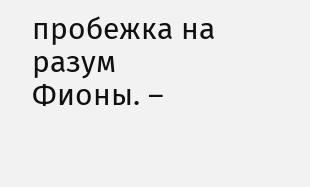пробежка на разум Фионы. –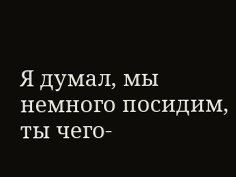Я думал, мы немного посидим, ты чего-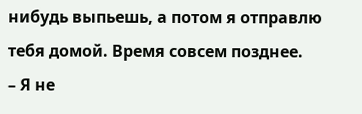нибудь выпьешь, а потом я отправлю тебя домой. Время совсем позднее.
– Я не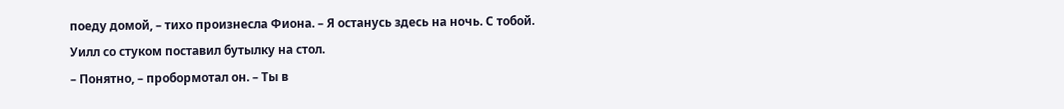поеду домой, – тихо произнесла Фиона. – Я останусь здесь на ночь. С тобой.
Уилл со стуком поставил бутылку на стол.
– Понятно, – пробормотал он. – Ты в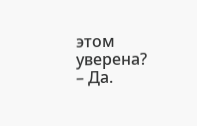этом уверена?
– Да.